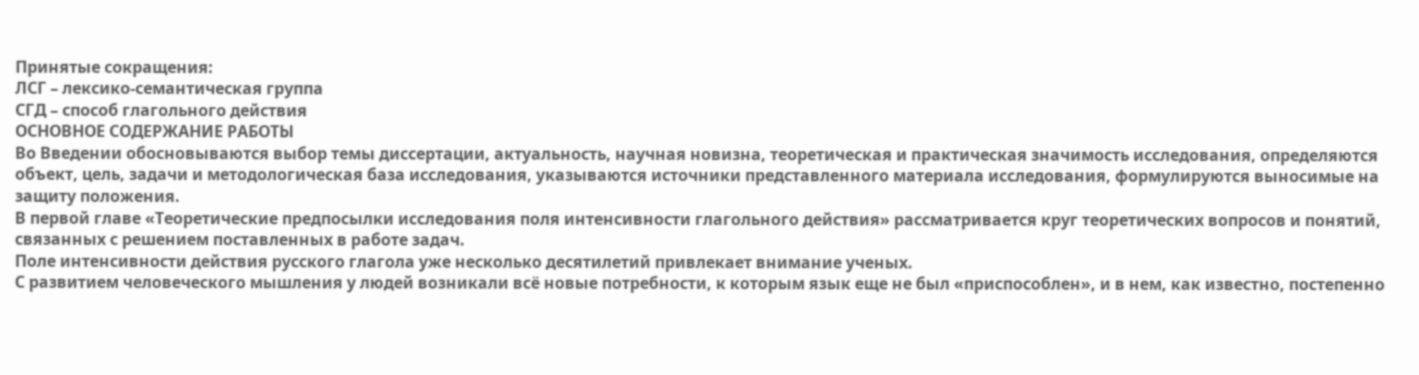Принятые сокращения:
ЛСГ – лексико-семантическая группа
СГД – способ глагольного действия
ОСНОВНОЕ СОДЕРЖАНИЕ РАБОТЫ
Во Введении обосновываются выбор темы диссертации, актуальность, научная новизна, теоретическая и практическая значимость исследования, определяются объект, цель, задачи и методологическая база исследования, указываются источники представленного материала исследования, формулируются выносимые на защиту положения.
В первой главе «Теоретические предпосылки исследования поля интенсивности глагольного действия» рассматривается круг теоретических вопросов и понятий, связанных с решением поставленных в работе задач.
Поле интенсивности действия русского глагола уже несколько десятилетий привлекает внимание ученых.
С развитием человеческого мышления у людей возникали всё новые потребности, к которым язык еще не был «приспособлен», и в нем, как известно, постепенно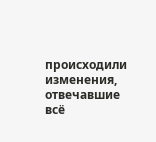происходили изменения, отвечавшие всё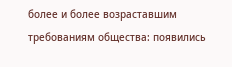более и более возраставшим требованиям общества: появились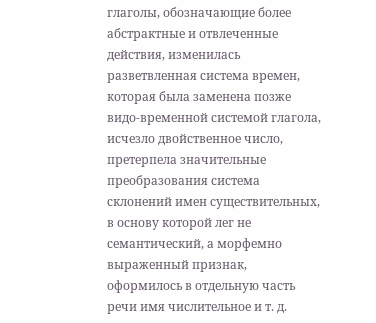глаголы, обозначающие более абстрактные и отвлеченные действия, изменилась разветвленная система времен, которая была заменена позже видо-временной системой глагола, исчезло двойственное число, претерпела значительные преобразования система склонений имен существительных, в основу которой лег не семантический, а морфемно выраженный признак, оформилось в отдельную часть речи имя числительное и т. д.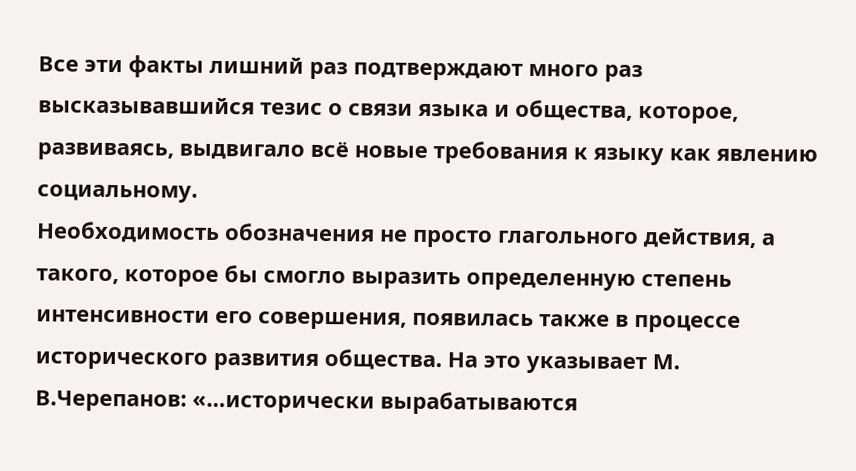Все эти факты лишний раз подтверждают много раз высказывавшийся тезис о связи языка и общества, которое, развиваясь, выдвигало всё новые требования к языку как явлению социальному.
Необходимость обозначения не просто глагольного действия, а такого, которое бы смогло выразить определенную степень интенсивности его совершения, появилась также в процессе исторического развития общества. На это указывает М. В.Черепанов: «…исторически вырабатываются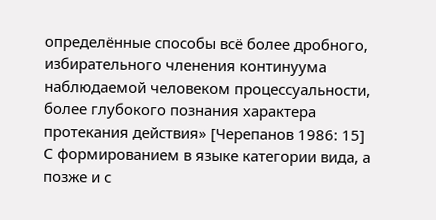определённые способы всё более дробного, избирательного членения континуума наблюдаемой человеком процессуальности, более глубокого познания характера протекания действия» [Черепанов 1986: 15]
С формированием в языке категории вида, а позже и с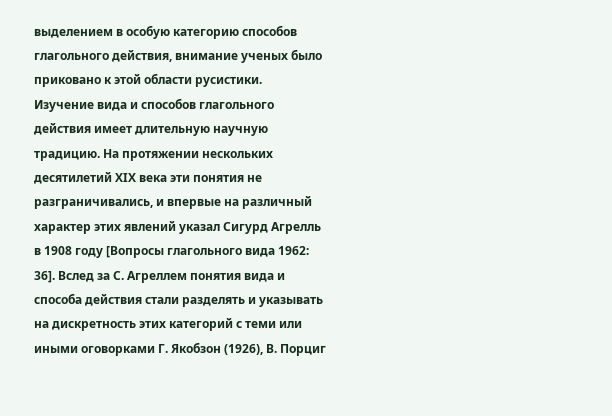выделением в особую категорию способов глагольного действия, внимание ученых было приковано к этой области русистики.
Изучение вида и способов глагольного действия имеет длительную научную традицию. На протяжении нескольких десятилетий ХIХ века эти понятия не разграничивались, и впервые на различный характер этих явлений указал Сигурд Агрелль в 1908 году [Вопросы глагольного вида 1962: 36]. Вслед за С. Агреллем понятия вида и способа действия стали разделять и указывать на дискретность этих категорий с теми или иными оговорками Г. Якобзон (1926), В. Порциг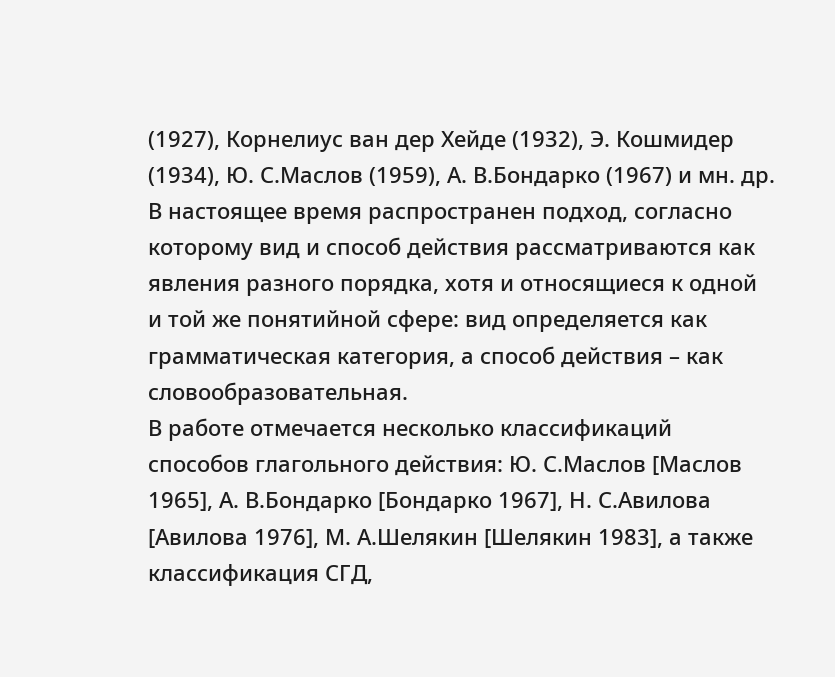(1927), Корнелиус ван дер Хейде (1932), Э. Кошмидер (1934), Ю. С.Маслов (1959), А. В.Бондарко (1967) и мн. др. В настоящее время распространен подход, согласно которому вид и способ действия рассматриваются как явления разного порядка, хотя и относящиеся к одной и той же понятийной сфере: вид определяется как грамматическая категория, а способ действия – как словообразовательная.
В работе отмечается несколько классификаций способов глагольного действия: Ю. С.Маслов [Маслов 1965], А. В.Бондарко [Бондарко 1967], Н. С.Авилова [Авилова 1976], М. А.Шелякин [Шелякин 1983], а также классификация СГД,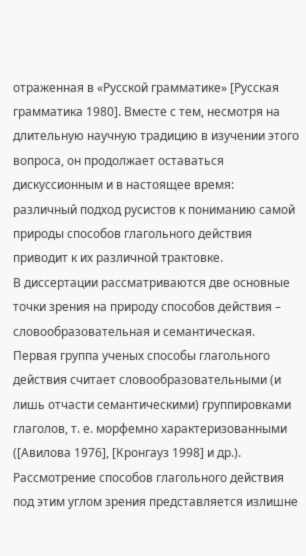отраженная в «Русской грамматике» [Русская грамматика 1980]. Вместе с тем, несмотря на длительную научную традицию в изучении этого вопроса, он продолжает оставаться дискуссионным и в настоящее время: различный подход русистов к пониманию самой природы способов глагольного действия приводит к их различной трактовке.
В диссертации рассматриваются две основные точки зрения на природу способов действия – словообразовательная и семантическая. Первая группа ученых способы глагольного действия считает словообразовательными (и лишь отчасти семантическими) группировками глаголов, т. е. морфемно характеризованными ([Авилова 1976], [Кронгауз 1998] и др.). Рассмотрение способов глагольного действия под этим углом зрения представляется излишне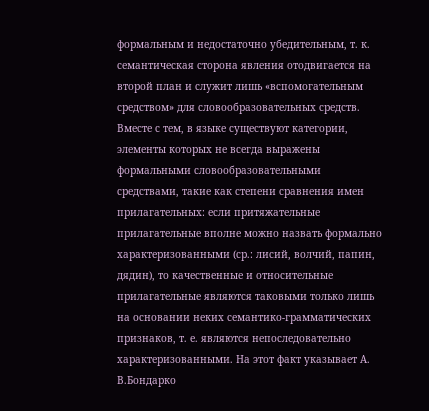формальным и недостаточно убедительным, т. к. семантическая сторона явления отодвигается на второй план и служит лишь «вспомогательным средством» для словообразовательных средств. Вместе с тем, в языке существуют категории, элементы которых не всегда выражены формальными словообразовательными средствами, такие как степени сравнения имен прилагательных: если притяжательные прилагательные вполне можно назвать формально характеризованными (ср.: лисий, волчий, папин, дядин), то качественные и относительные прилагательные являются таковыми только лишь на основании неких семантико-грамматических признаков, т. е. являются непоследовательно характеризованными. На этот факт указывает А. В.Бондарко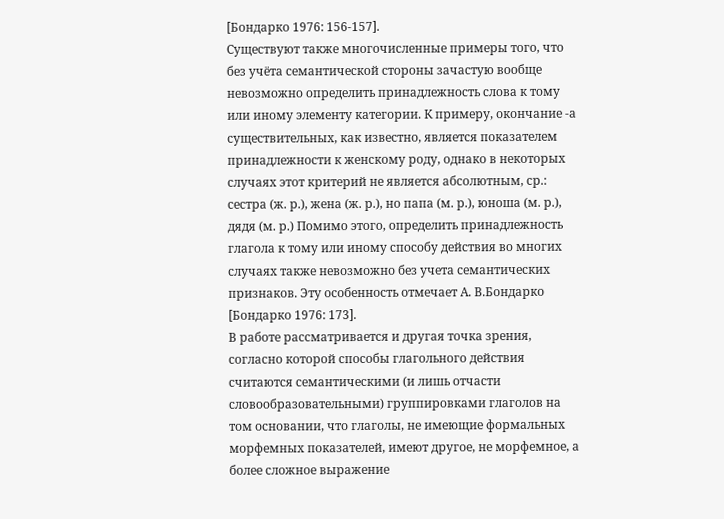[Бондарко 1976: 156-157].
Существуют также многочисленные примеры того, что без учёта семантической стороны зачастую вообще невозможно определить принадлежность слова к тому или иному элементу категории. К примеру, окончание -а существительных, как известно, является показателем принадлежности к женскому роду, однако в некоторых случаях этот критерий не является абсолютным, ср.: сестра (ж. р.), жена (ж. р.), но папа (м. р.), юноша (м. р.), дядя (м. р.) Помимо этого, определить принадлежность глагола к тому или иному способу действия во многих случаях также невозможно без учета семантических признаков. Эту особенность отмечает А. В.Бондарко [Бондарко 1976: 173].
В работе рассматривается и другая точка зрения, согласно которой способы глагольного действия считаются семантическими (и лишь отчасти словообразовательными) группировками глаголов на том основании, что глаголы, не имеющие формальных морфемных показателей, имеют другое, не морфемное, а более сложное выражение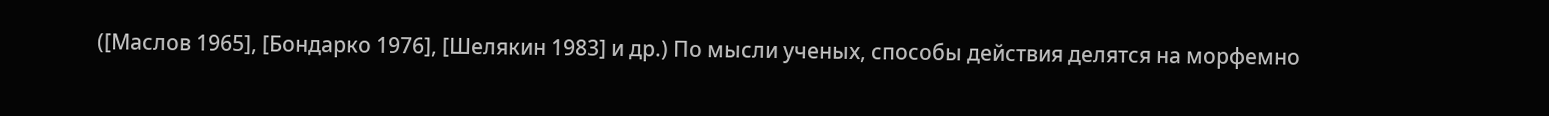([Маслов 1965], [Бондарко 1976], [Шелякин 1983] и др.) По мысли ученых, способы действия делятся на морфемно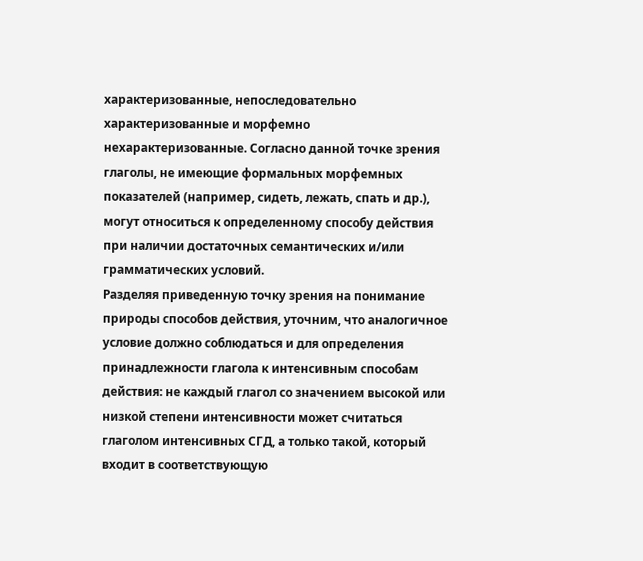характеризованные, непоследовательно характеризованные и морфемно нехарактеризованные. Согласно данной точке зрения глаголы, не имеющие формальных морфемных показателей (например, сидеть, лежать, спать и др.), могут относиться к определенному способу действия при наличии достаточных семантических и/или грамматических условий.
Разделяя приведенную точку зрения на понимание природы способов действия, уточним, что аналогичное условие должно соблюдаться и для определения принадлежности глагола к интенсивным способам действия: не каждый глагол со значением высокой или низкой степени интенсивности может считаться глаголом интенсивных СГД, а только такой, который входит в соответствующую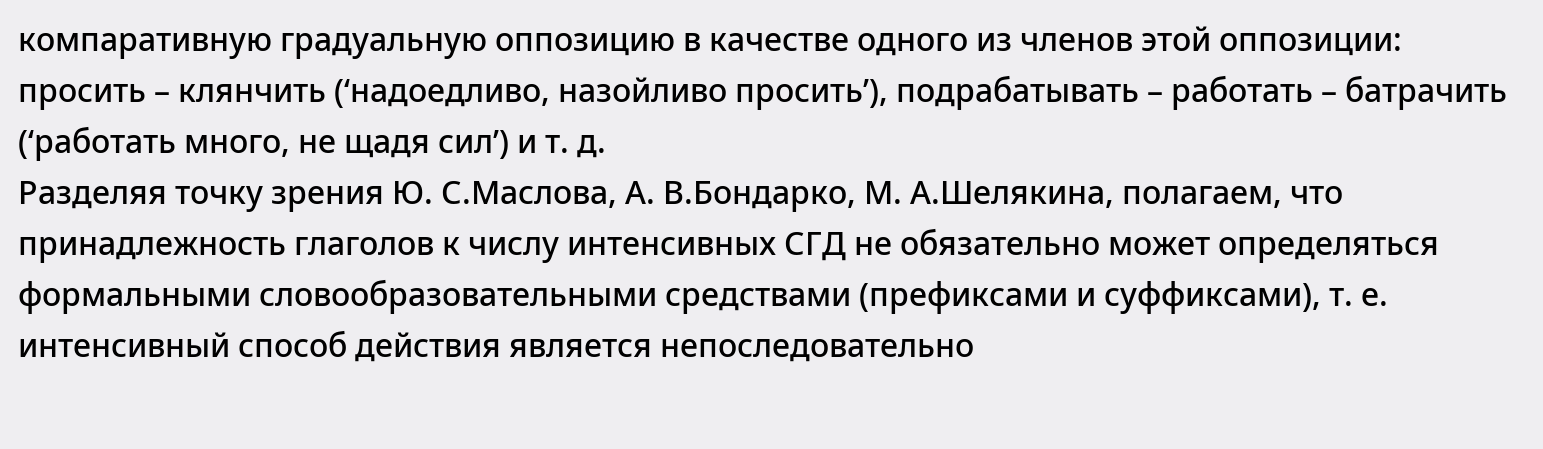компаративную градуальную оппозицию в качестве одного из членов этой оппозиции: просить – клянчить (‘надоедливо, назойливо просить’), подрабатывать – работать – батрачить (‘работать много, не щадя сил’) и т. д.
Разделяя точку зрения Ю. С.Маслова, А. В.Бондарко, М. А.Шелякина, полагаем, что принадлежность глаголов к числу интенсивных СГД не обязательно может определяться формальными словообразовательными средствами (префиксами и суффиксами), т. е. интенсивный способ действия является непоследовательно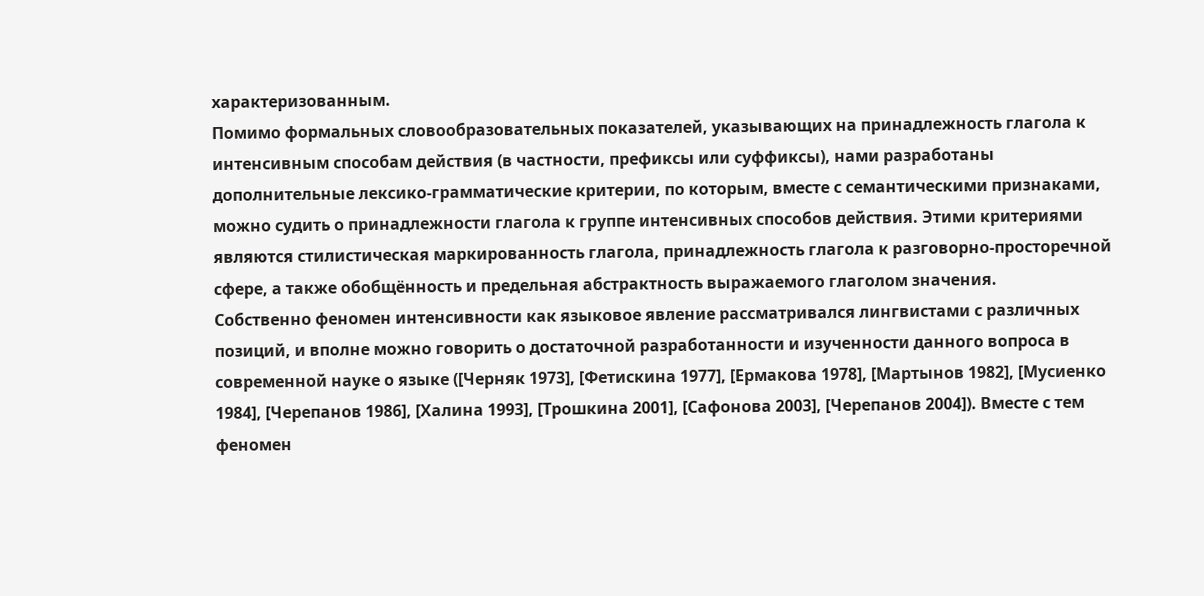характеризованным.
Помимо формальных словообразовательных показателей, указывающих на принадлежность глагола к интенсивным способам действия (в частности, префиксы или суффиксы), нами разработаны дополнительные лексико-грамматические критерии, по которым, вместе с семантическими признаками, можно судить о принадлежности глагола к группе интенсивных способов действия. Этими критериями являются стилистическая маркированность глагола, принадлежность глагола к разговорно-просторечной сфере, а также обобщённость и предельная абстрактность выражаемого глаголом значения.
Собственно феномен интенсивности как языковое явление рассматривался лингвистами с различных позиций, и вполне можно говорить о достаточной разработанности и изученности данного вопроса в современной науке о языке ([Черняк 1973], [Фетискина 1977], [Ермакова 1978], [Мартынов 1982], [Мусиенко 1984], [Черепанов 1986], [Халина 1993], [Трошкина 2001], [Сафонова 2003], [Черепанов 2004]). Вместе с тем феномен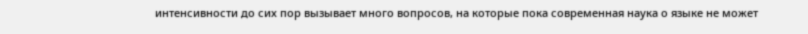интенсивности до сих пор вызывает много вопросов, на которые пока современная наука о языке не может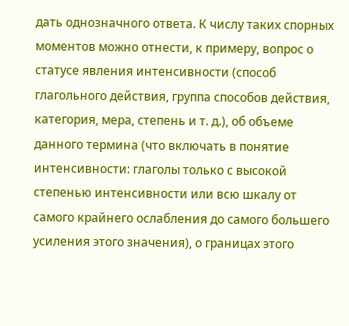дать однозначного ответа. К числу таких спорных моментов можно отнести, к примеру, вопрос о статусе явления интенсивности (способ глагольного действия, группа способов действия, категория, мера, степень и т. д.), об объеме данного термина (что включать в понятие интенсивности: глаголы только с высокой степенью интенсивности или всю шкалу от самого крайнего ослабления до самого большего усиления этого значения), о границах этого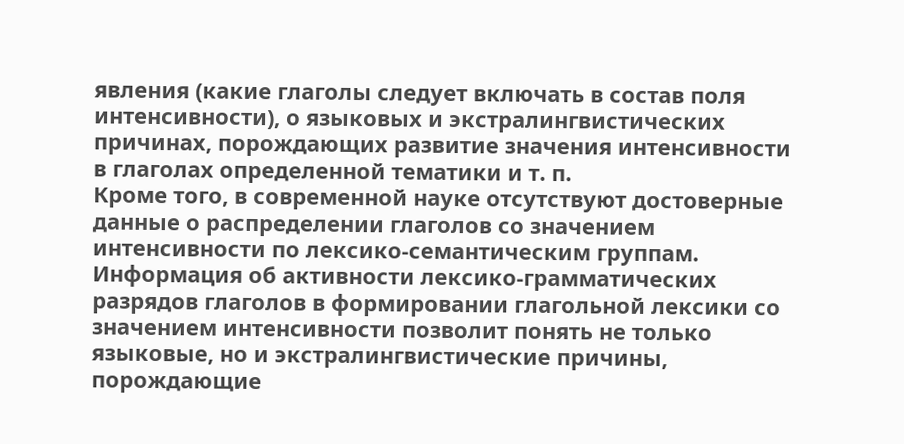явления (какие глаголы следует включать в состав поля интенсивности), о языковых и экстралингвистических причинах, порождающих развитие значения интенсивности в глаголах определенной тематики и т. п.
Кроме того, в современной науке отсутствуют достоверные данные о распределении глаголов со значением интенсивности по лексико-семантическим группам. Информация об активности лексико-грамматических разрядов глаголов в формировании глагольной лексики со значением интенсивности позволит понять не только языковые, но и экстралингвистические причины, порождающие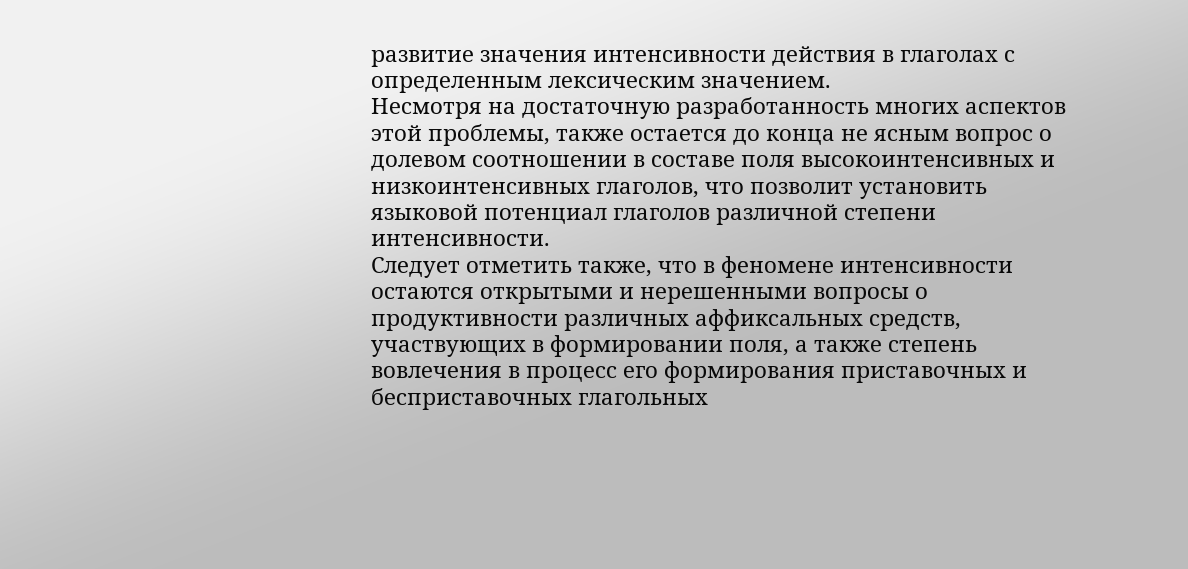развитие значения интенсивности действия в глаголах с определенным лексическим значением.
Несмотря на достаточную разработанность многих аспектов этой проблемы, также остается до конца не ясным вопрос о долевом соотношении в составе поля высокоинтенсивных и низкоинтенсивных глаголов, что позволит установить языковой потенциал глаголов различной степени интенсивности.
Следует отметить также, что в феномене интенсивности остаются открытыми и нерешенными вопросы о продуктивности различных аффиксальных средств, участвующих в формировании поля, а также степень вовлечения в процесс его формирования приставочных и бесприставочных глагольных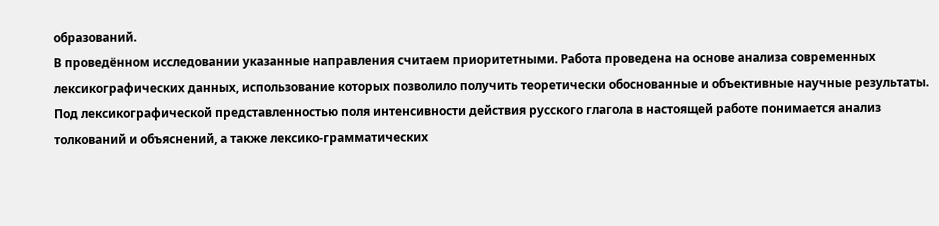образований.
В проведённом исследовании указанные направления считаем приоритетными. Работа проведена на основе анализа современных лексикографических данных, использование которых позволило получить теоретически обоснованные и объективные научные результаты.
Под лексикографической представленностью поля интенсивности действия русского глагола в настоящей работе понимается анализ толкований и объяснений, а также лексико-грамматических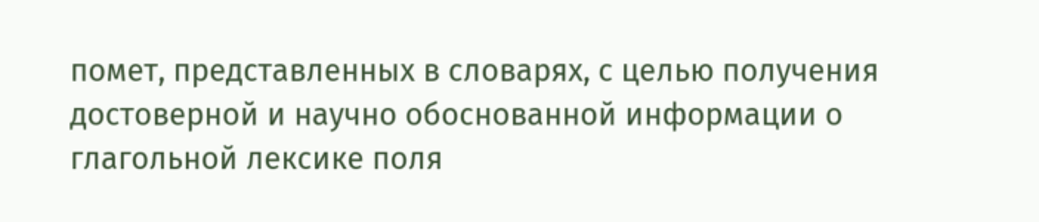помет, представленных в словарях, с целью получения достоверной и научно обоснованной информации о глагольной лексике поля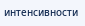интенсивности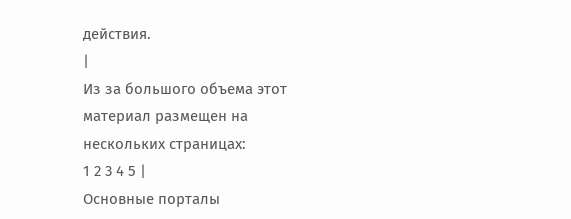действия.
|
Из за большого объема этот материал размещен на нескольких страницах:
1 2 3 4 5 |
Основные порталы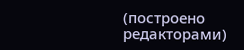(построено редакторами)